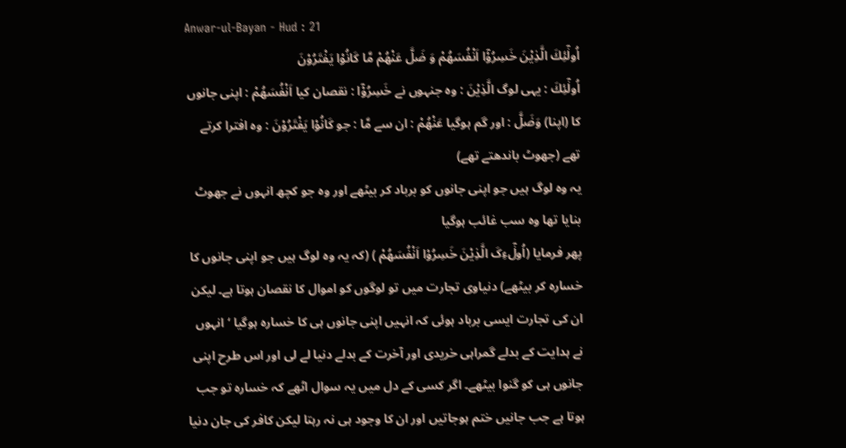Anwar-ul-Bayan - Hud : 21
اُولٰٓئِكَ الَّذِیْنَ خَسِرُوْۤا اَنْفُسَهُمْ وَ ضَلَّ عَنْهُمْ مَّا كَانُوْا یَفْتَرُوْنَ
اُولٰٓئِكَ : یہی لوگ الَّذِيْنَ : وہ جنہوں نے خَسِرُوْٓا : نقصان کیا اَنْفُسَهُمْ : اپنی جانوں کا (اپنا) وَضَلَّ : اور گم ہوگیا عَنْهُمْ : ان سے مَّا : جو كَانُوْا يَفْتَرُوْنَ : وہ افترا کرتے تھے (جھوٹ باندھتے تھے)
یہ وہ لوگ ہیں جو اپنی جانوں کو برباد کر بیٹھے اور وہ جو کچھ انہوں نے جھوٹ بنایا تھا وہ سب غائب ہوگیا
پھر فرمایا (اُولٰٓءِکَ الَّذِیْنَ خَسِرُوْا اَنْفُسَھُمْ ) (کہ یہ وہ لوگ ہیں جو اپنی جانوں کا خسارہ کر بیٹھے) دنیاوی تجارت میں تو لوگوں کو اموال کا نقصان ہوتا ہے۔ لیکن ان کی تجارت ایسی برباد ہوئی کہ انہیں اپنی جانوں ہی کا خسارہ ہوگیا ‘ انہوں نے ہدایت کے بدلے گمراہی خریدی اور آخرت کے بدلے دنیا لے لی اور اس طرح اپنی جانوں ہی کو گنوا بیٹھے۔ اگر کسی کے دل میں یہ سوال اٹھے کہ خسارہ تو جب ہوتا ہے جب جانیں ختم ہوجاتیں اور ان کا وجود ہی نہ رہتا لیکن کافر کی جان دنیا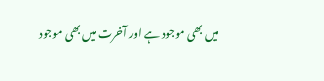میں بھی موجود ہے اور آخرت میں بھی موجود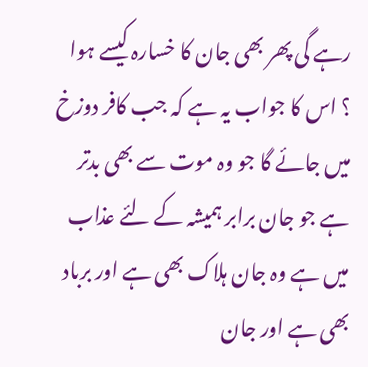رہے گی پھر بھی جان کا خسارہ کیسے ہوا ؟ اس کا جواب یہ ہے کہ جب کافر دوزخ میں جائے گا جو وہ موت سے بھی بدتر ہے جو جان برابر ہمیشہ کے لئے عذاب میں ہے وہ جان ہلاک بھی ہے اور برباد بھی ہے اور جان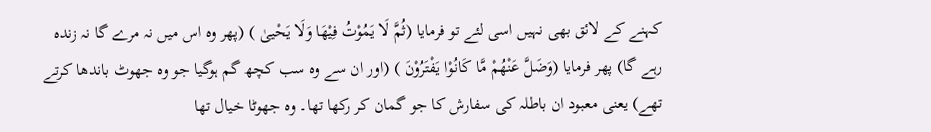کہنے کے لائق بھی نہیں اسی لئے تو فرمایا (ثُمَّ لَا یَمُوْتُ فِیْھَا وَلَا یَحْییٰ ) (پھر وہ اس میں نہ مرے گا نہ زندہ رہے گا) پھر فرمایا (وَضَلَّ عَنْھُمْ مَّا کَانُوْا یَفْتَرُوْنَ ) (اور ان سے وہ سب کچھ گم ہوگیا جو وہ جھوٹ باندھا کرتے تھے) یعنی معبود ان باطلہ کی سفارش کا جو گمان کر رکھا تھا۔ وہ جھوٹا خیال تھا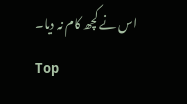اس نے کچھ کام نہ دیا۔
Top